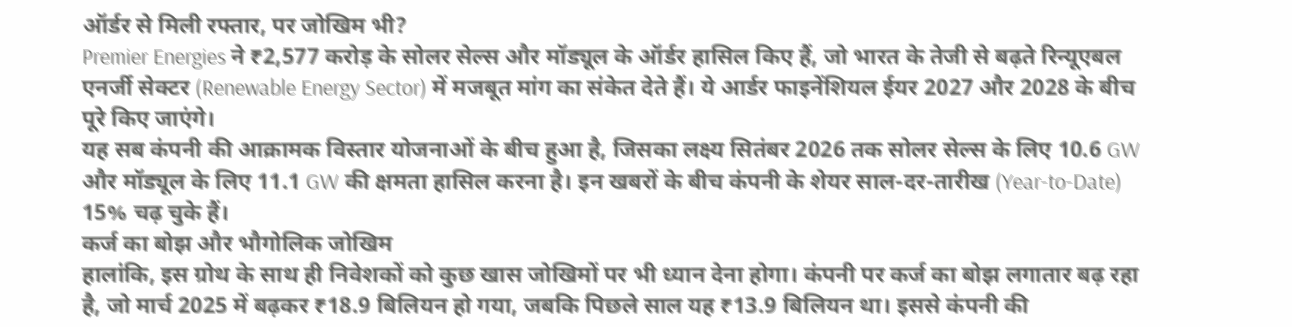ऑर्डर से मिली रफ्तार, पर जोखिम भी?
Premier Energies ने ₹2,577 करोड़ के सोलर सेल्स और मॉड्यूल के ऑर्डर हासिल किए हैं, जो भारत के तेजी से बढ़ते रिन्यूएबल एनर्जी सेक्टर (Renewable Energy Sector) में मजबूत मांग का संकेत देते हैं। ये आर्डर फाइनेंशियल ईयर 2027 और 2028 के बीच पूरे किए जाएंगे।
यह सब कंपनी की आक्रामक विस्तार योजनाओं के बीच हुआ है, जिसका लक्ष्य सितंबर 2026 तक सोलर सेल्स के लिए 10.6 GW और मॉड्यूल के लिए 11.1 GW की क्षमता हासिल करना है। इन खबरों के बीच कंपनी के शेयर साल-दर-तारीख (Year-to-Date) 15% चढ़ चुके हैं।
कर्ज का बोझ और भौगोलिक जोखिम
हालांकि, इस ग्रोथ के साथ ही निवेशकों को कुछ खास जोखिमों पर भी ध्यान देना होगा। कंपनी पर कर्ज का बोझ लगातार बढ़ रहा है, जो मार्च 2025 में बढ़कर ₹18.9 बिलियन हो गया, जबकि पिछले साल यह ₹13.9 बिलियन था। इससे कंपनी की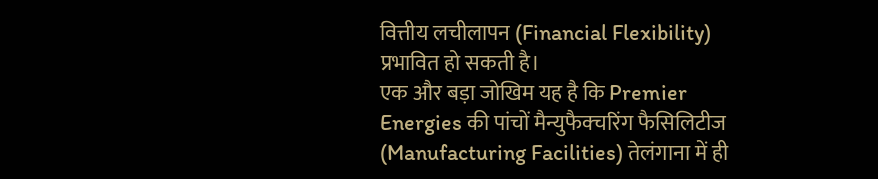वित्तीय लचीलापन (Financial Flexibility) प्रभावित हो सकती है।
एक और बड़ा जोखिम यह है कि Premier Energies की पांचों मैन्युफैक्चरिंग फैसिलिटीज (Manufacturing Facilities) तेलंगाना में ही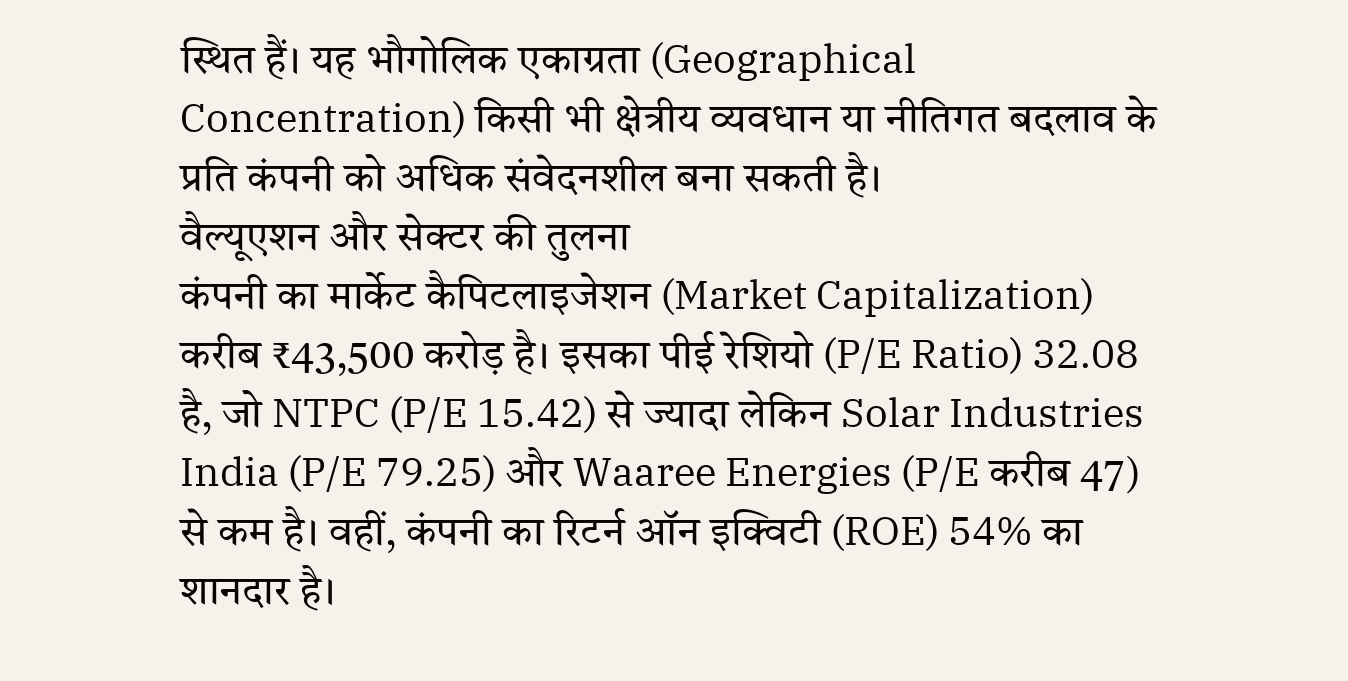स्थित हैं। यह भौगोलिक एकाग्रता (Geographical Concentration) किसी भी क्षेत्रीय व्यवधान या नीतिगत बदलाव के प्रति कंपनी को अधिक संवेदनशील बना सकती है।
वैल्यूएशन और सेक्टर की तुलना
कंपनी का मार्केट कैपिटलाइजेशन (Market Capitalization) करीब ₹43,500 करोड़ है। इसका पीई रेशियो (P/E Ratio) 32.08 है, जो NTPC (P/E 15.42) से ज्यादा लेकिन Solar Industries India (P/E 79.25) और Waaree Energies (P/E करीब 47) से कम है। वहीं, कंपनी का रिटर्न ऑन इक्विटी (ROE) 54% का शानदार है।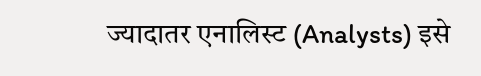ज्यादातर एनालिस्ट (Analysts) इसे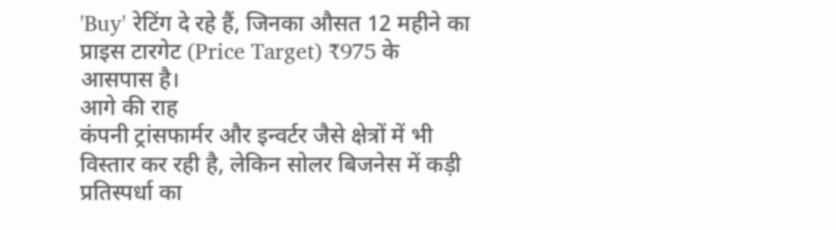'Buy' रेटिंग दे रहे हैं, जिनका औसत 12 महीने का प्राइस टारगेट (Price Target) ₹975 के आसपास है।
आगे की राह
कंपनी ट्रांसफार्मर और इन्वर्टर जैसे क्षेत्रों में भी विस्तार कर रही है, लेकिन सोलर बिजनेस में कड़ी प्रतिस्पर्धा का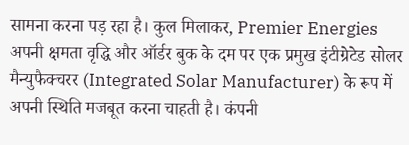सामना करना पड़ रहा है। कुल मिलाकर, Premier Energies अपनी क्षमता वृद्धि और ऑर्डर बुक के दम पर एक प्रमुख इंटीग्रेटेड सोलर मैन्युफैक्चरर (Integrated Solar Manufacturer) के रूप में अपनी स्थिति मजबूत करना चाहती है। कंपनी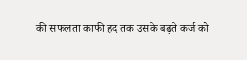की सफलता काफी हद तक उसके बढ़ते कर्ज को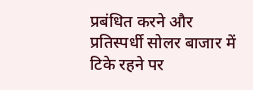प्रबंधित करने और प्रतिस्पर्धी सोलर बाजार में टिके रहने पर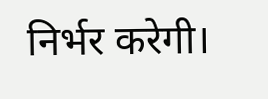निर्भर करेगी।